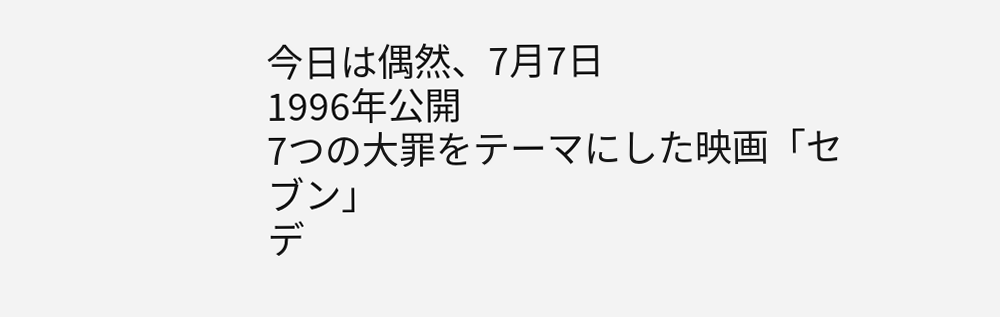今日は偶然、7月7日
1996年公開
7つの大罪をテーマにした映画「セブン」
デ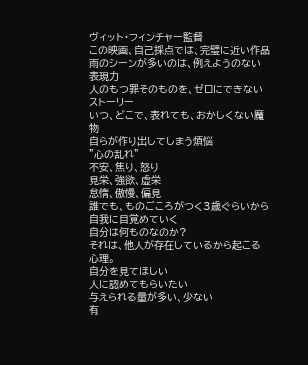ヴィット・フィンチャー監督
この映画、自己採点では、完璧に近い作品
雨のシーンが多いのは、例えようのない表現力
人のもつ罪そのものを、ゼロにできないストーリー
いつ、どこで、表れても、おかしくない魔物
自らが作り出してしまう煩悩
”心の乱れ”
不安、焦り、怒り
見栄、強欲、虚栄
怠惰、傲慢、偏見
誰でも、ものごころがつく3歳ぐらいから
自我に目覚めていく
自分は何ものなのか?
それは、他人が存在しているから起こる心理。
自分を見てほしい
人に認めてもらいたい
与えられる量が多い、少ない
有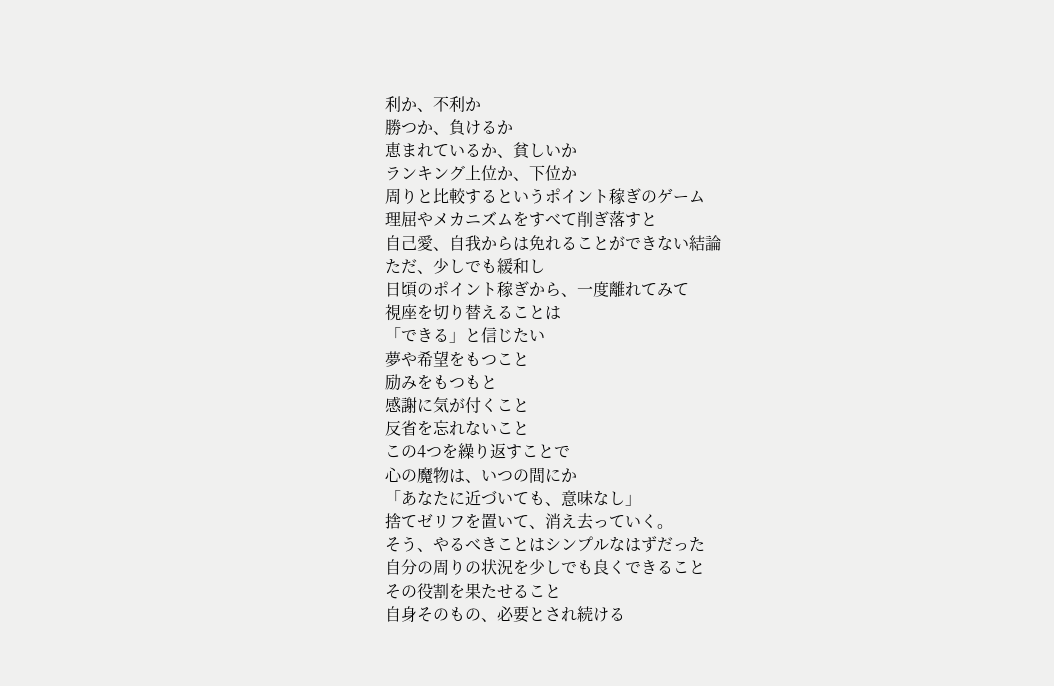利か、不利か
勝つか、負けるか
恵まれているか、貧しいか
ランキング上位か、下位か
周りと比較するというポイント稼ぎのゲーム
理屈やメカニズムをすべて削ぎ落すと
自己愛、自我からは免れることができない結論
ただ、少しでも緩和し
日頃のポイント稼ぎから、一度離れてみて
視座を切り替えることは
「できる」と信じたい
夢や希望をもつこと
励みをもつもと
感謝に気が付くこと
反省を忘れないこと
この4つを繰り返すことで
心の魔物は、いつの間にか
「あなたに近づいても、意味なし」
捨てゼリフを置いて、消え去っていく。
そう、やるべきことはシンプルなはずだった
自分の周りの状況を少しでも良くできること
その役割を果たせること
自身そのもの、必要とされ続ける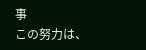事
この努力は、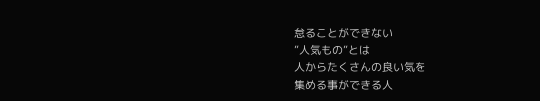怠ることができない
”人気もの”とは
人からたくさんの良い気を
集める事ができる人